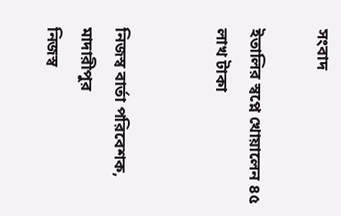সংবাদ

ইতালির স্বপ্নে খোয়ালেন ৪৫ লাখ টাকা


নিজস্ব বার্তা পরিবেশক, মাদারীপুর
নিজস্ব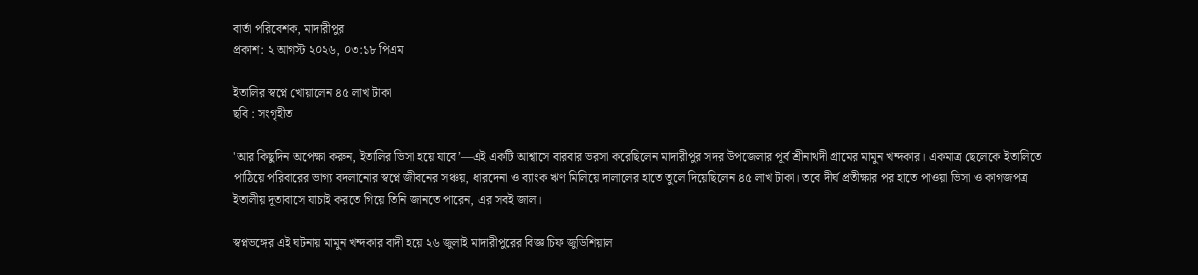বার্তা পরিবেশক, মাদারীপুর
প্রকাশ: ২ আগস্ট ২০২৬, ০৩:১৮ পিএম

ইতালির স্বপ্নে খোয়ালেন ৪৫ লাখ টাকা
ছবি : সংগৃহীত

'আর কিছুদিন অপেক্ষা করুন, ইতালির ভিসা হয়ে যাবে’—এই একটি আশ্বাসে বারবার ভরসা করেছিলেন মাদারীপুর সদর উপজেলার পূর্ব শ্রীনাথদী গ্রামের মামুন খন্দকার। একমাত্র ছেলেকে ইতালিতে পাঠিয়ে পরিবারের ভাগ্য বদলানোর স্বপ্নে জীবনের সঞ্চয়, ধারদেনা ও ব্যাংক ঋণ মিলিয়ে দালালের হাতে তুলে দিয়েছিলেন ৪৫ লাখ টাকা। তবে দীর্ঘ প্রতীক্ষার পর হাতে পাওয়া ভিসা ও কাগজপত্র ইতালীয় দূতাবাসে যাচাই করতে গিয়ে তিনি জানতে পারেন, এর সবই জাল।

স্বপ্নভঙ্গের এই ঘটনায় মামুন খন্দকার বাদী হয়ে ২৬ জুলাই মাদারীপুরের বিজ্ঞ চিফ জুডিশিয়াল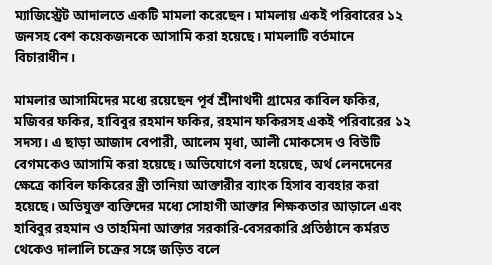ম্যাজিস্ট্রেট আদালতে একটি মামলা করেছেন। মামলায় একই পরিবারের ১২ জনসহ বেশ কয়েকজনকে আসামি করা হয়েছে। মামলাটি বর্তমানে বিচারাধীন।

মামলার আসামিদের মধ্যে রয়েছেন পূর্ব শ্রীনাথদী গ্রামের কাবিল ফকির, মজিবর ফকির, হাবিবুর রহমান ফকির, রহমান ফকিরসহ একই পরিবারের ১২ সদস্য। এ ছাড়া আজাদ বেপারী, আলেম মৃধা, আলী মোকসেদ ও বিউটি বেগমকেও আসামি করা হয়েছে। অভিযোগে বলা হয়েছে, অর্থ লেনদেনের ক্ষেত্রে কাবিল ফকিরের স্ত্রী তানিয়া আক্তারীর ব্যাংক হিসাব ব্যবহার করা হয়েছে। অভিযুক্ত ব্যক্তিদের মধ্যে সোহাগী আক্তার শিক্ষকতার আড়ালে এবং হাবিবুর রহমান ও তাহমিনা আক্তার সরকারি-বেসরকারি প্রতিষ্ঠানে কর্মরত থেকেও দালালি চক্রের সঙ্গে জড়িত বলে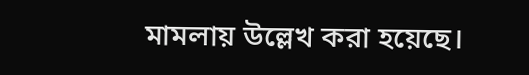মামলায় উল্লেখ করা হয়েছে।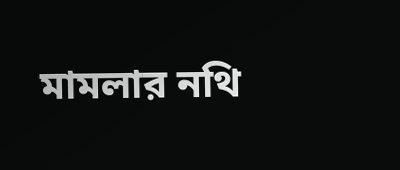মামলার নথি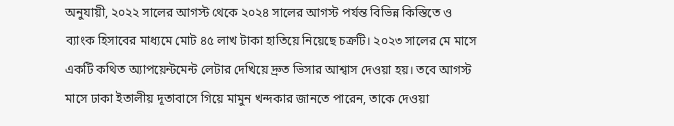অনুযায়ী, ২০২২ সালের আগস্ট থেকে ২০২৪ সালের আগস্ট পর্যন্ত বিভিন্ন কিস্তিতে ও ব্যাংক হিসাবের মাধ্যমে মোট ৪৫ লাখ টাকা হাতিয়ে নিয়েছে চক্রটি। ২০২৩ সালের মে মাসে একটি কথিত অ্যাপয়েন্টমেন্ট লেটার দেখিয়ে দ্রুত ভিসার আশ্বাস দেওয়া হয়। তবে আগস্ট মাসে ঢাকা ইতালীয় দূতাবাসে গিয়ে মামুন খন্দকার জানতে পারেন, তাকে দেওয়া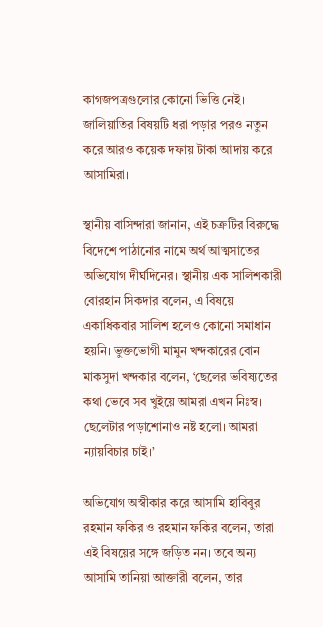কাগজপত্রগুলোর কোনো ভিত্তি নেই। জালিয়াতির বিষয়টি ধরা পড়ার পরও নতুন করে আরও কয়েক দফায় টাকা আদায় করে আসামিরা।

স্থানীয় বাসিন্দারা জানান, এই চক্রটির বিরুদ্ধে বিদেশে পাঠানোর নামে অর্থ আত্মসাতের অভিযোগ দীর্ঘদিনের। স্থানীয় এক সালিশকারী বোরহান সিকদার বলেন, এ বিষয়ে একাধিকবার সালিশ হলেও কোনো সমাধান হয়নি। ভুক্তভোগী মামুন খন্দকারের বোন মাকসুদা খন্দকার বলেন, ‘ছেলের ভবিষ্যতের কথা ভেবে সব খুইয়ে আমরা এখন নিঃস্ব। ছেলেটার পড়াশোনাও নষ্ট হলো। আমরা ন্যায়বিচার চাই।’

অভিযোগ অস্বীকার করে আসামি হাবিবুর রহমান ফকির ও রহমান ফকির বলেন, তারা এই বিষয়ের সঙ্গে জড়িত নন। তবে অন্য আসামি তানিয়া আক্তারী বলেন, তার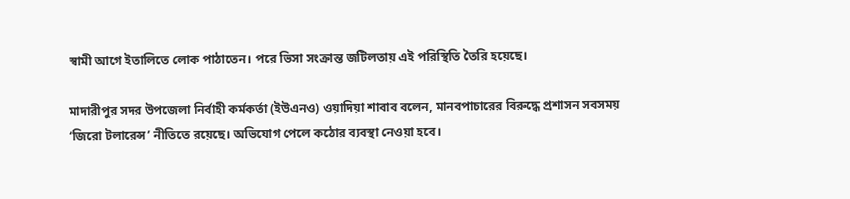স্বামী আগে ইতালিতে লোক পাঠাতেন। পরে ভিসা সংক্রান্ত জটিলতায় এই পরিস্থিতি তৈরি হয়েছে।

মাদারীপুর সদর উপজেলা নির্বাহী কর্মকর্তা (ইউএনও) ওয়াদিয়া শাবাব বলেন, মানবপাচারের বিরুদ্ধে প্রশাসন সবসময় ‘জিরো টলারেন্স’ নীতিতে রয়েছে। অভিযোগ পেলে কঠোর ব্যবস্থা নেওয়া হবে।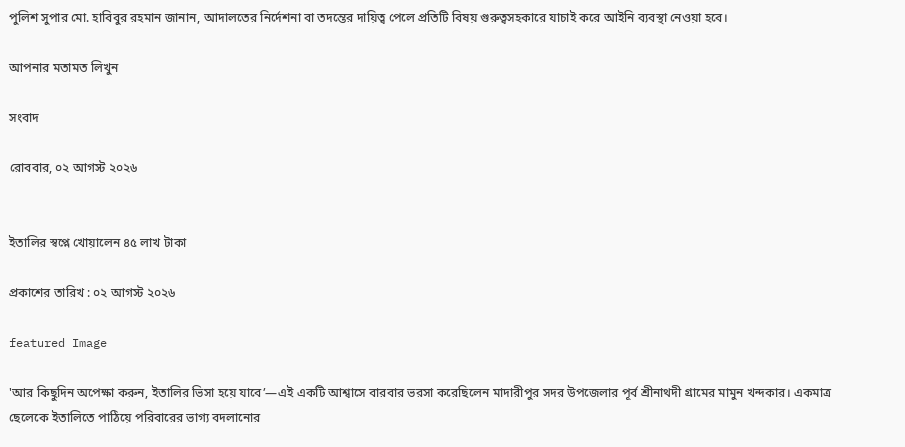পুলিশ সুপার মো. হাবিবুর রহমান জানান, আদালতের নির্দেশনা বা তদন্তের দায়িত্ব পেলে প্রতিটি বিষয় গুরুত্বসহকারে যাচাই করে আইনি ব্যবস্থা নেওয়া হবে।

আপনার মতামত লিখুন

সংবাদ

রোববার, ০২ আগস্ট ২০২৬


ইতালির স্বপ্নে খোয়ালেন ৪৫ লাখ টাকা

প্রকাশের তারিখ : ০২ আগস্ট ২০২৬

featured Image

'আর কিছুদিন অপেক্ষা করুন, ইতালির ভিসা হয়ে যাবে’—এই একটি আশ্বাসে বারবার ভরসা করেছিলেন মাদারীপুর সদর উপজেলার পূর্ব শ্রীনাথদী গ্রামের মামুন খন্দকার। একমাত্র ছেলেকে ইতালিতে পাঠিয়ে পরিবারের ভাগ্য বদলানোর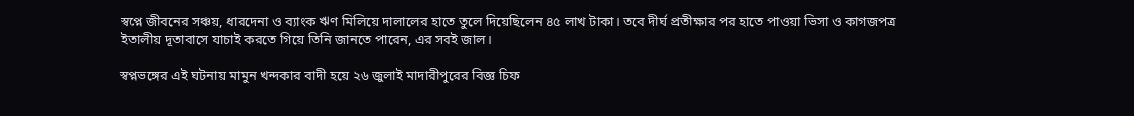স্বপ্নে জীবনের সঞ্চয়, ধারদেনা ও ব্যাংক ঋণ মিলিয়ে দালালের হাতে তুলে দিয়েছিলেন ৪৫ লাখ টাকা। তবে দীর্ঘ প্রতীক্ষার পর হাতে পাওয়া ভিসা ও কাগজপত্র ইতালীয় দূতাবাসে যাচাই করতে গিয়ে তিনি জানতে পারেন, এর সবই জাল।

স্বপ্নভঙ্গের এই ঘটনায় মামুন খন্দকার বাদী হয়ে ২৬ জুলাই মাদারীপুরের বিজ্ঞ চিফ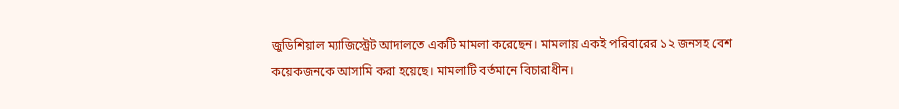জুডিশিয়াল ম্যাজিস্ট্রেট আদালতে একটি মামলা করেছেন। মামলায় একই পরিবারের ১২ জনসহ বেশ কয়েকজনকে আসামি করা হয়েছে। মামলাটি বর্তমানে বিচারাধীন।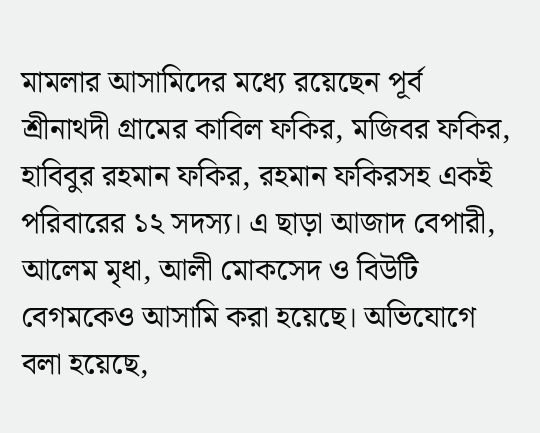মামলার আসামিদের মধ্যে রয়েছেন পূর্ব শ্রীনাথদী গ্রামের কাবিল ফকির, মজিবর ফকির, হাবিবুর রহমান ফকির, রহমান ফকিরসহ একই পরিবারের ১২ সদস্য। এ ছাড়া আজাদ বেপারী, আলেম মৃধা, আলী মোকসেদ ও বিউটি বেগমকেও আসামি করা হয়েছে। অভিযোগে বলা হয়েছে,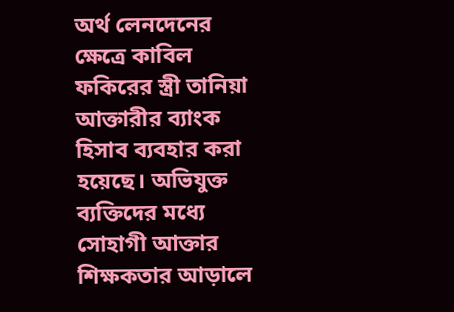অর্থ লেনদেনের ক্ষেত্রে কাবিল ফকিরের স্ত্রী তানিয়া আক্তারীর ব্যাংক হিসাব ব্যবহার করা হয়েছে। অভিযুক্ত ব্যক্তিদের মধ্যে সোহাগী আক্তার শিক্ষকতার আড়ালে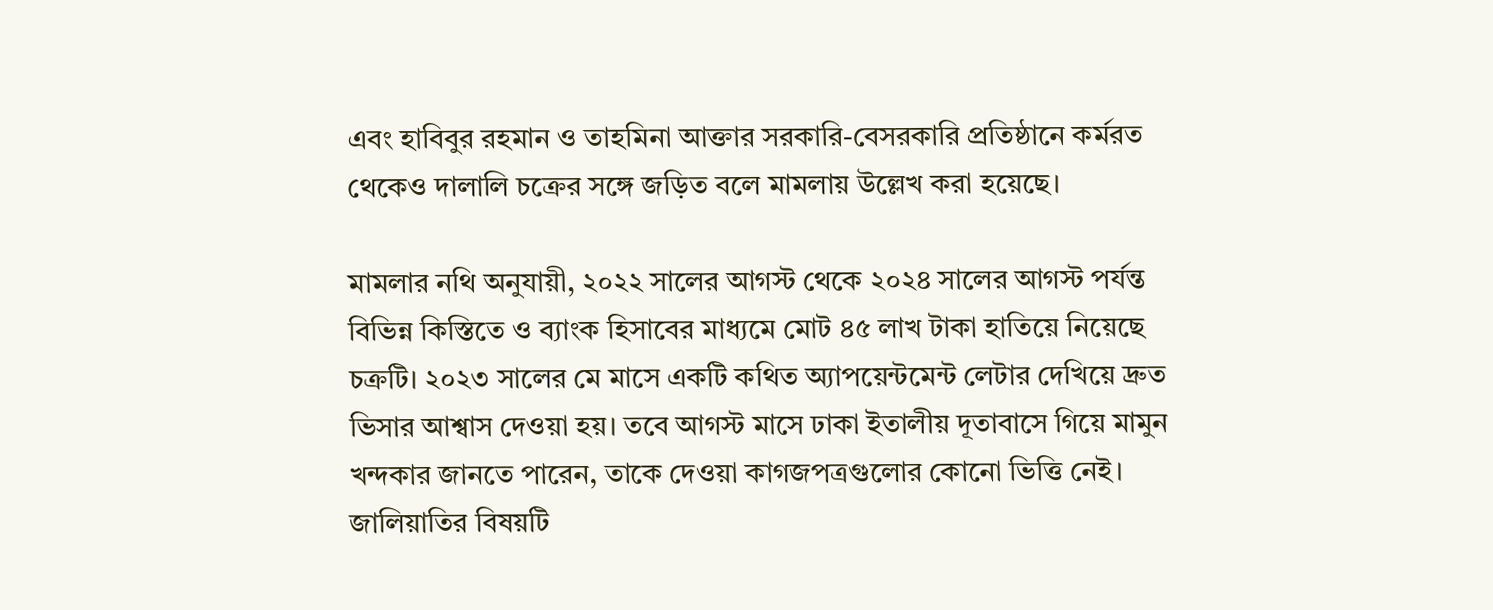এবং হাবিবুর রহমান ও তাহমিনা আক্তার সরকারি-বেসরকারি প্রতিষ্ঠানে কর্মরত থেকেও দালালি চক্রের সঙ্গে জড়িত বলে মামলায় উল্লেখ করা হয়েছে।

মামলার নথি অনুযায়ী, ২০২২ সালের আগস্ট থেকে ২০২৪ সালের আগস্ট পর্যন্ত বিভিন্ন কিস্তিতে ও ব্যাংক হিসাবের মাধ্যমে মোট ৪৫ লাখ টাকা হাতিয়ে নিয়েছে চক্রটি। ২০২৩ সালের মে মাসে একটি কথিত অ্যাপয়েন্টমেন্ট লেটার দেখিয়ে দ্রুত ভিসার আশ্বাস দেওয়া হয়। তবে আগস্ট মাসে ঢাকা ইতালীয় দূতাবাসে গিয়ে মামুন খন্দকার জানতে পারেন, তাকে দেওয়া কাগজপত্রগুলোর কোনো ভিত্তি নেই। জালিয়াতির বিষয়টি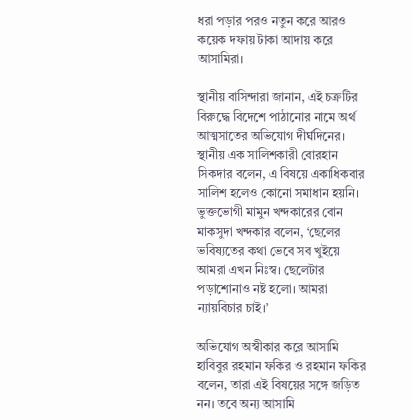ধরা পড়ার পরও নতুন করে আরও কয়েক দফায় টাকা আদায় করে আসামিরা।

স্থানীয় বাসিন্দারা জানান, এই চক্রটির বিরুদ্ধে বিদেশে পাঠানোর নামে অর্থ আত্মসাতের অভিযোগ দীর্ঘদিনের। স্থানীয় এক সালিশকারী বোরহান সিকদার বলেন, এ বিষয়ে একাধিকবার সালিশ হলেও কোনো সমাধান হয়নি। ভুক্তভোগী মামুন খন্দকারের বোন মাকসুদা খন্দকার বলেন, ‘ছেলের ভবিষ্যতের কথা ভেবে সব খুইয়ে আমরা এখন নিঃস্ব। ছেলেটার পড়াশোনাও নষ্ট হলো। আমরা ন্যায়বিচার চাই।’

অভিযোগ অস্বীকার করে আসামি হাবিবুর রহমান ফকির ও রহমান ফকির বলেন, তারা এই বিষয়ের সঙ্গে জড়িত নন। তবে অন্য আসামি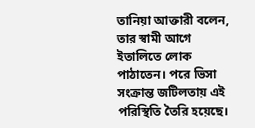তানিয়া আক্তারী বলেন, তার স্বামী আগে ইতালিতে লোক পাঠাতেন। পরে ভিসা সংক্রান্ত জটিলতায় এই পরিস্থিতি তৈরি হয়েছে।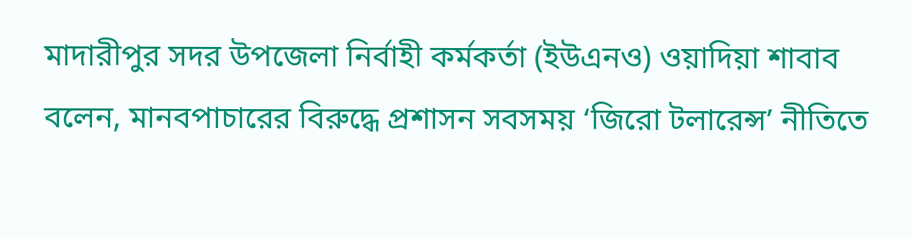মাদারীপুর সদর উপজেলা নির্বাহী কর্মকর্তা (ইউএনও) ওয়াদিয়া শাবাব বলেন, মানবপাচারের বিরুদ্ধে প্রশাসন সবসময় ‘জিরো টলারেন্স’ নীতিতে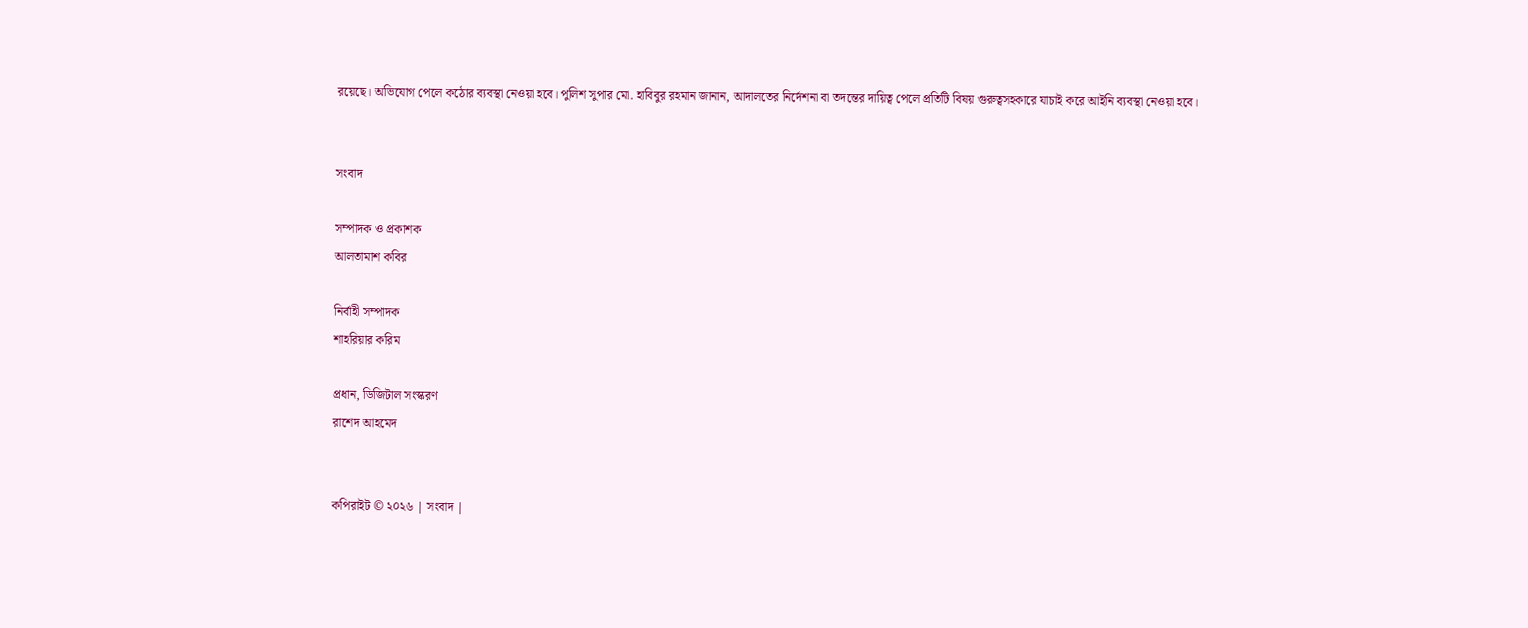রয়েছে। অভিযোগ পেলে কঠোর ব্যবস্থা নেওয়া হবে। পুলিশ সুপার মো. হাবিবুর রহমান জানান, আদালতের নির্দেশনা বা তদন্তের দায়িত্ব পেলে প্রতিটি বিষয় গুরুত্বসহকারে যাচাই করে আইনি ব্যবস্থা নেওয়া হবে।


সংবাদ

সম্পাদক ও প্রকাশক
আলতামাশ কবির

নির্বাহী সম্পাদক
শাহরিয়ার করিম

প্রধান, ডিজিটাল সংস্করণ
রাশেদ আহমেদ


কপিরাইট © ২০২৬ | সংবাদ |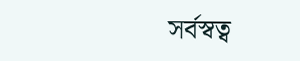সর্বস্বত্ব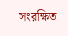সংরক্ষিত